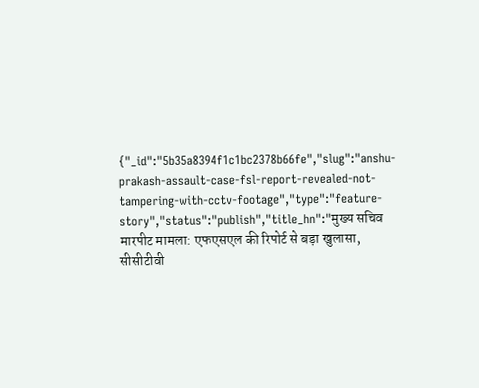{"_id":"5b35a8394f1c1bc2378b66fe","slug":"anshu-prakash-assault-case-fsl-report-revealed-not-tampering-with-cctv-footage","type":"feature-story","status":"publish","title_hn":"मुख्य सचिव मारपीट मामला: एफएसएल की रिपोर्ट से बड़ा खुलासा, सीसीटीवी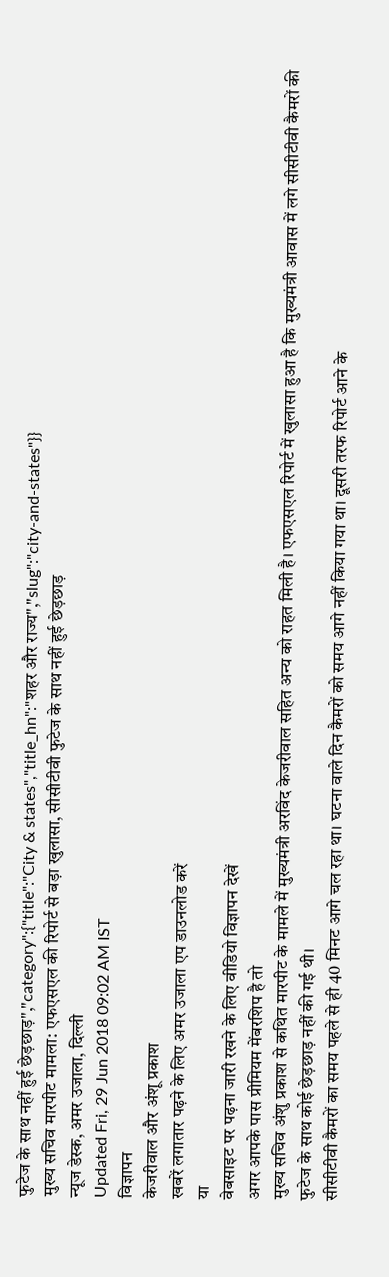फुटेज के साथ नहीं हुई छेड़छाड़","category":{"title":"City & states","title_hn":"शहर और राज्य","slug":"city-and-states"}}
मुख्य सचिव मारपीट मामला: एफएसएल की रिपोर्ट से बड़ा खुलासा, सीसीटीवी फुटेज के साथ नहीं हुई छेड़छाड़
न्यूज डेस्क, अमर उजाला, दिल्ली
Updated Fri, 29 Jun 2018 09:02 AM IST
विज्ञापन
केजरीवाल और अंशू प्रकाश
खबरें लगातार पढ़ने के लिए अमर उजाला एप डाउनलोड करें
या
वेबसाइट पर पढ़ना जारी रखने के लिए वीडियो विज्ञापन देखें
अगर आपके पास प्रीमियम मेंबरशिप है तो
मुख्य सचिव अंशु प्रकाश से कथित मारपीट के मामले में मुख्यमंत्री अरविंद केजरीवाल सहित अन्य को राहत मिली है। एफएसएल रिपोर्ट में खुलासा हुआ है कि मुख्यमंत्री आवास में लगे सीसीटीवी कैमरों की फुटेज के साथ कोई छेड़छाड़ नहीं की गई थी।
सीसीटीवी कैमरों का समय पहले से ही 40 मिनट आगे चल रहा था। घटना वाले दिन कैमरों को समय आगे नहीं किया गया था। दूसरी तरफ रिपोर्ट आने के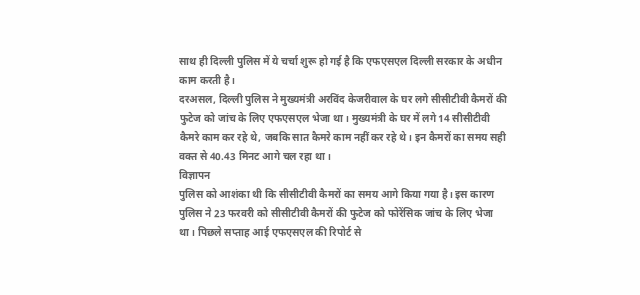साथ ही दिल्ली पुलिस में ये चर्चा शुरू हो गई है कि एफएसएल दिल्ली सरकार के अधीन काम करती है।
दरअसल, दिल्ली पुलिस ने मुख्यमंत्री अरविंद केजरीवाल के घर लगे सीसीटीवी कैमरों की फुटेज को जांच के लिए एफएसएल भेजा था। मुख्यमंत्री के घर में लगे 14 सीसीटीवी कैमरे काम कर रहे थे, जबकि सात कैमरे काम नहीं कर रहे थे। इन कैमरों का समय सही वक्त से 40.43 मिनट आगे चल रहा था।
विज्ञापन
पुलिस को आशंका थी कि सीसीटीवी कैमरों का समय आगे किया गया है। इस कारण पुलिस ने 23 फरवरी को सीसीटीवी कैमरों की फुटेज को फोरेंसिक जांच के लिए भेजा था। पिछले सप्ताह आई एफएसएल की रिपोर्ट से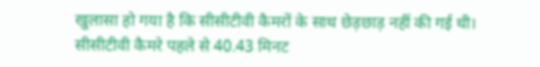खुलासा हो गया है कि सीसीटीवी कैमरों के साथ छेड़छाड़ नहीं की गई थी।
सीसीटीवी कैमरे पहले से 40.43 मिनट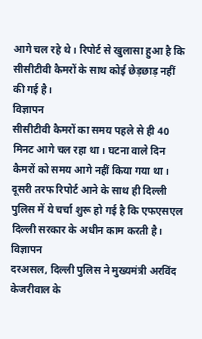आगे चल रहे थे। रिपोर्ट से खुलासा हुआ है कि सीसीटीवी कैमरों के साथ कोई छेड़छाड़ नहीं की गई है।
विज्ञापन
सीसीटीवी कैमरों का समय पहले से ही 40 मिनट आगे चल रहा था। घटना वाले दिन कैमरों को समय आगे नहीं किया गया था। दूसरी तरफ रिपोर्ट आने के साथ ही दिल्ली पुलिस में ये चर्चा शुरू हो गई है कि एफएसएल दिल्ली सरकार के अधीन काम करती है।
विज्ञापन
दरअसल, दिल्ली पुलिस ने मुख्यमंत्री अरविंद केजरीवाल के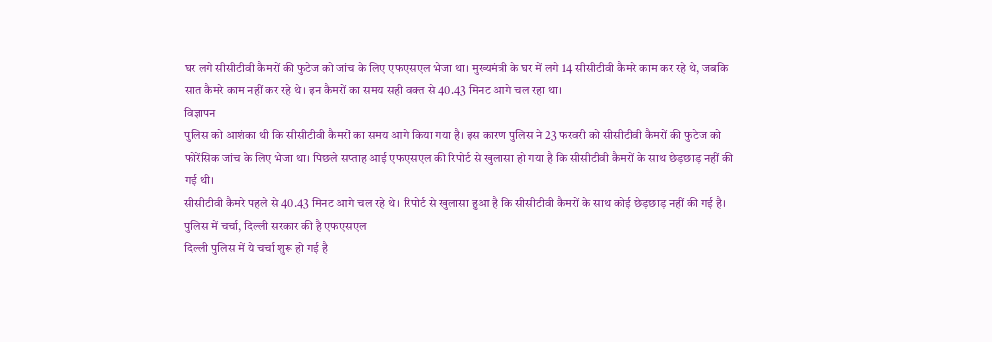घर लगे सीसीटीवी कैमरों की फुटेज को जांच के लिए एफएसएल भेजा था। मुख्यमंत्री के घर में लगे 14 सीसीटीवी कैमरे काम कर रहे थे, जबकि सात कैमरे काम नहीं कर रहे थे। इन कैमरों का समय सही वक्त से 40.43 मिनट आगे चल रहा था।
विज्ञापन
पुलिस को आशंका थी कि सीसीटीवी कैमरों का समय आगे किया गया है। इस कारण पुलिस ने 23 फरवरी को सीसीटीवी कैमरों की फुटेज को फोरेंसिक जांच के लिए भेजा था। पिछले सप्ताह आई एफएसएल की रिपोर्ट से खुलासा हो गया है कि सीसीटीवी कैमरों के साथ छेड़छाड़ नहीं की गई थी।
सीसीटीवी कैमरे पहले से 40.43 मिनट आगे चल रहे थे। रिपोर्ट से खुलासा हुआ है कि सीसीटीवी कैमरों के साथ कोई छेड़छाड़ नहीं की गई है।
पुलिस में चर्चा, दिल्ली सरकार की है एफएसएल
दिल्ली पुलिस में ये चर्चा शुरू हो गई है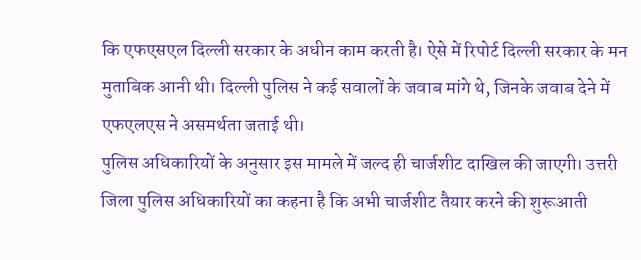कि एफएसएल दिल्ली सरकार के अधीन काम करती है। ऐसे में रिपोर्ट दिल्ली सरकार के मन मुताबिक आनी थी। दिल्ली पुलिस ने कई सवालों के जवाब मांगे थे, जिनके जवाब देने में एफएलएस ने असमर्थता जताई थी।
पुलिस अधिकारियों के अनुसार इस मामले में जल्द ही चार्जशीट दाखिल की जाएगी। उत्तरी जिला पुलिस अधिकारियों का कहना है कि अभी चार्जशीट तैयार करने की शुरूआती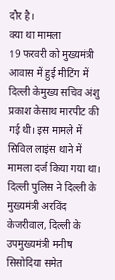दौर है।
क्या था मामला
19 फरवरी को मुख्यमंत्री आवास में हुई मीटिंग में दिल्ली केमुख्य सचिव अंशु प्रकाश केसाथ मारपीट की गई थी। इस मामले में सिविल लाइंस थाने में मामला दर्ज किया गया था। दिल्ली पुलिस ने दिल्ली के मुख्यमंत्री अरविंद केजरीवाल, दिल्ली के उपमुख्यमंत्री मनीष सिसोदिया समेत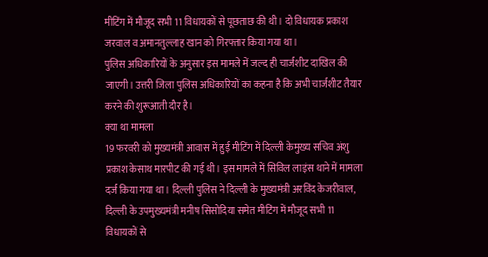मीटिंग में मौजूद सभी 11 विधायकों से पूछताछ की थी। दो विधायक प्रकाश जरवाल व अमानतुल्लाह खान को गिरफ्तार किया गया था।
पुलिस अधिकारियों के अनुसार इस मामले में जल्द ही चार्जशीट दाखिल की जाएगी। उत्तरी जिला पुलिस अधिकारियों का कहना है कि अभी चार्जशीट तैयार करने की शुरूआती दौर है।
क्या था मामला
19 फरवरी को मुख्यमंत्री आवास में हुई मीटिंग में दिल्ली केमुख्य सचिव अंशु प्रकाश केसाथ मारपीट की गई थी। इस मामले में सिविल लाइंस थाने में मामला दर्ज किया गया था। दिल्ली पुलिस ने दिल्ली के मुख्यमंत्री अरविंद केजरीवाल, दिल्ली के उपमुख्यमंत्री मनीष सिसोदिया समेत मीटिंग में मौजूद सभी 11 विधायकों से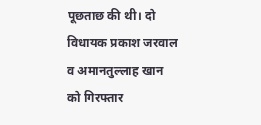पूछताछ की थी। दो विधायक प्रकाश जरवाल व अमानतुल्लाह खान को गिरफ्तार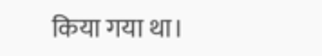किया गया था।